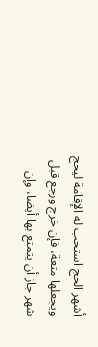أشهر الحج استحب له الإقامة ليحج ويجعلها متعة، فإن خرج ورجع قبل شهر جاز أن يتمتع بها أيضا، وإن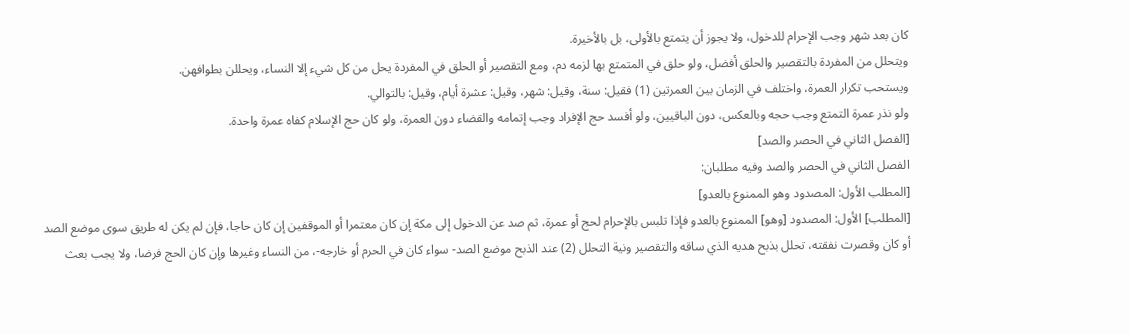كان بعد شهر وجب الإحرام للدخول، ولا يجوز أن يتمتع بالأولى، بل بالأخيرة.
ويتحلل من المفردة بالتقصير والحلق أفضل، ولو حلق في المتمتع بها لزمه دم، ومع التقصير أو الحلق في المفردة يحل من كل شيء إلا النساء، ويحللن بطوافهن.
ويستحب تكرار العمرة، واختلف في الزمان بين العمرتين (1) فقيل: سنة، وقيل: شهر، وقيل: عشرة أيام، وقيل: بالتوالي.
ولو نذر عمرة التمتع وجب حجه وبالعكس، دون الباقيين، ولو أفسد حج الإفراد وجب إتمامه والقضاء دون العمرة، ولو كان حج الإسلام كفاه عمرة واحدة.
[الفصل الثاني في الحصر والصد]
الفصل الثاني في الحصر والصد وفيه مطلبان:
[المطلب الأول: المصدود وهو الممنوع بالعدو]
[المطلب] الأول: المصدود [وهو] الممنوع بالعدو فإذا تلبس بالإحرام لحج أو عمرة، ثم صد عن الدخول إلى مكة إن كان معتمرا أو الموقفين إن كان حاجا، فإن لم يكن له طريق سوى موضع الصد أو كان وقصرت نفقته، تحلل بذبح هديه الذي ساقه والتقصير ونية التحلل (2) عند الذبح موضع الصد- سواء كان في الحرم أو خارجه-، من النساء وغيرها وإن كان الحج فرضا، ولا يجب بعث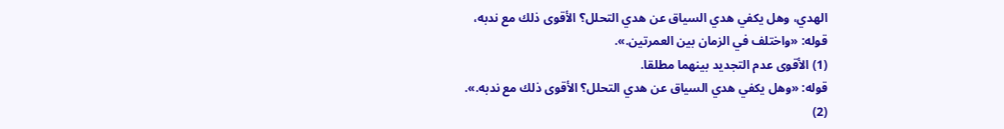الهدي، وهل يكفي هدي السياق عن هدي التحلل؟ الأقوى ذلك مع ندبه،
قوله: «واختلف في الزمان بين العمرتين.».
(1) الأقوى عدم التجديد بينهما مطلقا.
قوله: «وهل يكفي هدي السياق عن هدي التحلل؟ الأقوى ذلك مع ندبه.».
(2)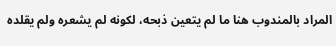المراد بالمندوب هنا ما لم يتعين ذبحه، لكونه لم يشعره ولم يقلده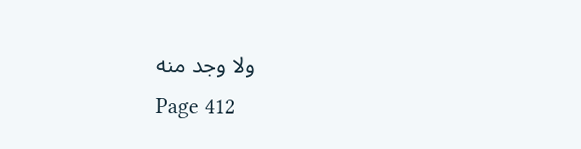ولا وجد منه
Page 412